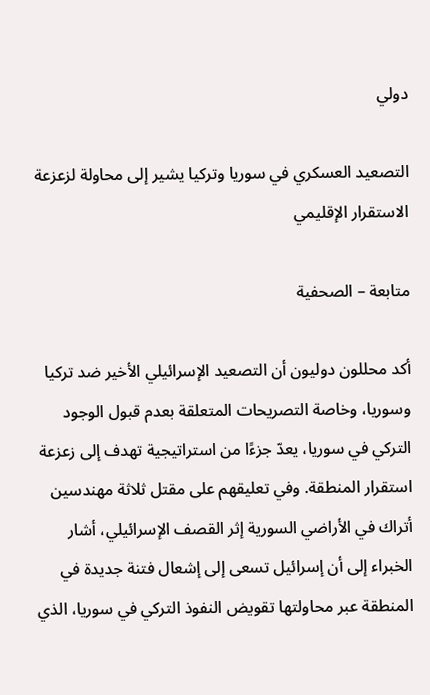دولي

التصعيد العسكري في سوريا وتركيا يشير إلى محاولة لزعزعة الاستقرار الإقليمي

متابعة – الصحفية

أكد محللون دوليون أن التصعيد الإسرائيلي الأخير ضد تركيا وسوريا، وخاصة التصريحات المتعلقة بعدم قبول الوجود التركي في سوريا، يعدّ جزءًا من استراتيجية تهدف إلى زعزعة استقرار المنطقة. وفي تعليقهم على مقتل ثلاثة مهندسين أتراك في الأراضي السورية إثر القصف الإسرائيلي، أشار الخبراء إلى أن إسرائيل تسعى إلى إشعال فتنة جديدة في المنطقة عبر محاولتها تقويض النفوذ التركي في سوريا، الذي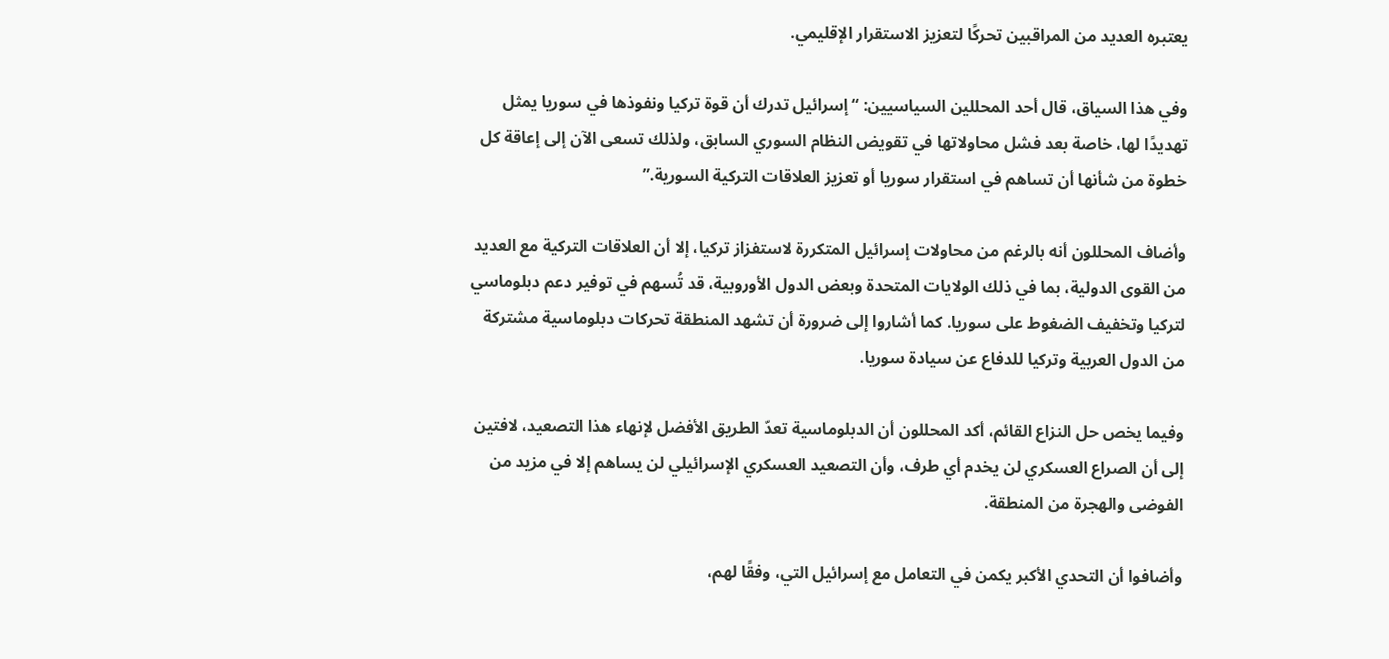يعتبره العديد من المراقبين تحركًا لتعزيز الاستقرار الإقليمي.

وفي هذا السياق، قال أحد المحللين السياسيين: “إسرائيل تدرك أن قوة تركيا ونفوذها في سوريا يمثل تهديدًا لها، خاصة بعد فشل محاولاتها في تقويض النظام السوري السابق، ولذلك تسعى الآن إلى إعاقة كل خطوة من شأنها أن تساهم في استقرار سوريا أو تعزيز العلاقات التركية السورية.”

وأضاف المحللون أنه بالرغم من محاولات إسرائيل المتكررة لاستفزاز تركيا، إلا أن العلاقات التركية مع العديد من القوى الدولية، بما في ذلك الولايات المتحدة وبعض الدول الأوروبية، قد تُسهم في توفير دعم دبلوماسي لتركيا وتخفيف الضغوط على سوريا. كما أشاروا إلى ضرورة أن تشهد المنطقة تحركات دبلوماسية مشتركة من الدول العربية وتركيا للدفاع عن سيادة سوريا.

وفيما يخص حل النزاع القائم، أكد المحللون أن الدبلوماسية تعدّ الطريق الأفضل لإنهاء هذا التصعيد، لافتين إلى أن الصراع العسكري لن يخدم أي طرف، وأن التصعيد العسكري الإسرائيلي لن يساهم إلا في مزيد من الفوضى والهجرة من المنطقة.

وأضافوا أن التحدي الأكبر يكمن في التعامل مع إسرائيل التي، وفقًا لهم،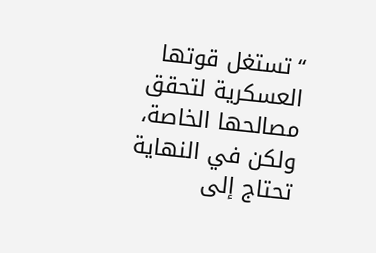“تستغل قوتها العسكرية لتحقق مصالحها الخاصة، ولكن في النهاية تحتاج إلى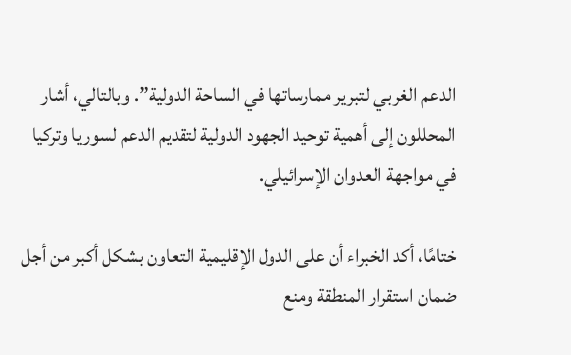الدعم الغربي لتبرير ممارساتها في الساحة الدولية”. وبالتالي، أشار المحللون إلى أهمية توحيد الجهود الدولية لتقديم الدعم لسوريا وتركيا في مواجهة العدوان الإسرائيلي.

ختامًا، أكد الخبراء أن على الدول الإقليمية التعاون بشكل أكبر من أجل ضمان استقرار المنطقة ومنع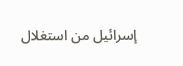إسرائيل من استغلال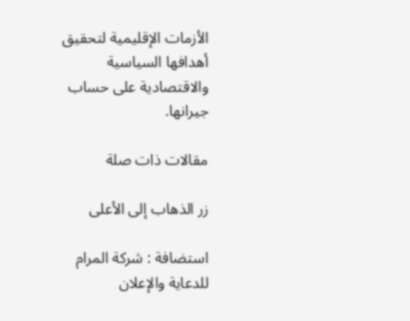الأزمات الإقليمية لتحقيق أهدافها السياسية والاقتصادية على حساب جيرانها.

مقالات ذات صلة

زر الذهاب إلى الأعلى

استضافة : شركة المرام للدعاية والإعلان